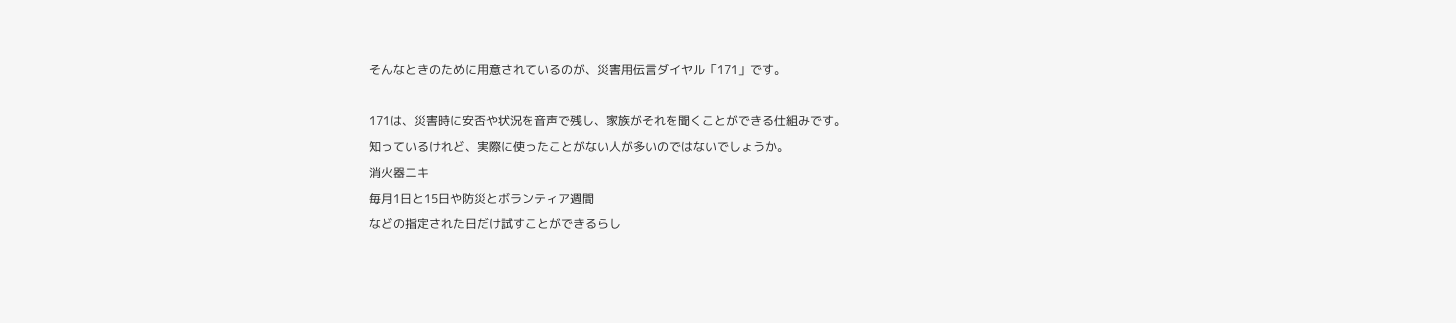そんなときのために用意されているのが、災害用伝言ダイヤル「171」です。

171は、災害時に安否や状況を音声で残し、家族がそれを聞くことができる仕組みです。
知っているけれど、実際に使ったことがない人が多いのではないでしょうか。
消火器ニキ
毎月1日と15日や防災とボランティア週間
などの指定された日だけ試すことができるらし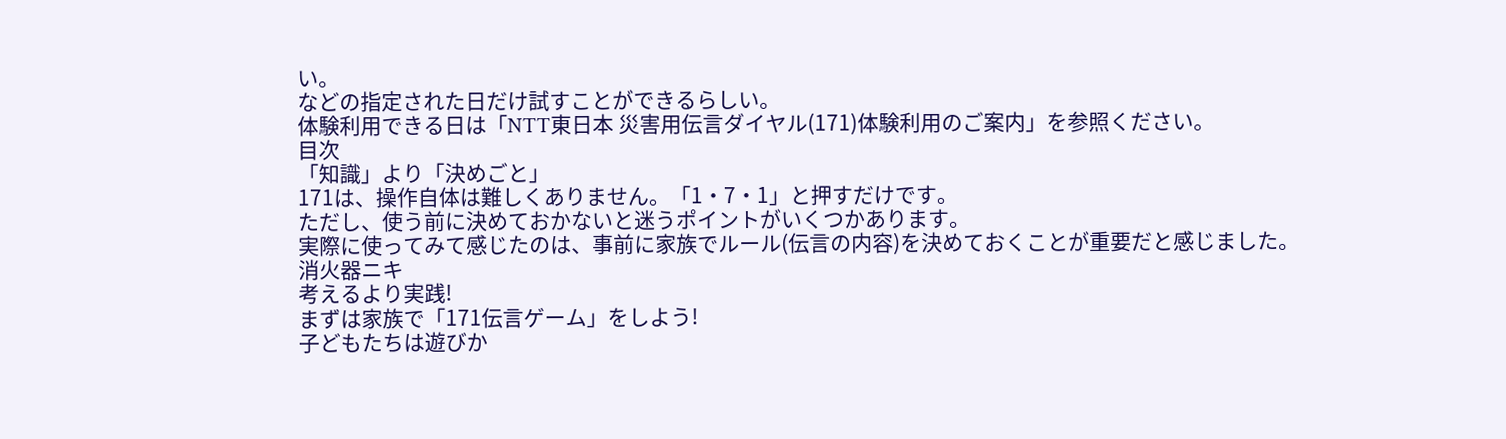い。
などの指定された日だけ試すことができるらしい。
体験利用できる日は「NTT東日本 災害用伝言ダイヤル(171)体験利用のご案内」を参照ください。
目次
「知識」より「決めごと」
171は、操作自体は難しくありません。「1・7・1」と押すだけです。
ただし、使う前に決めておかないと迷うポイントがいくつかあります。
実際に使ってみて感じたのは、事前に家族でルール(伝言の内容)を決めておくことが重要だと感じました。
消火器ニキ
考えるより実践!
まずは家族で「171伝言ゲーム」をしよう!
子どもたちは遊びか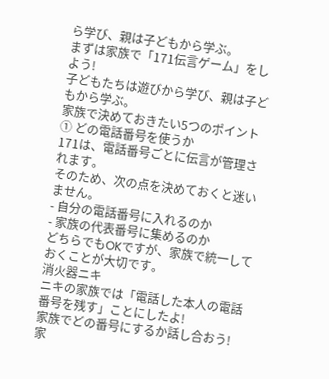ら学び、親は子どもから学ぶ。
まずは家族で「171伝言ゲーム」をしよう!
子どもたちは遊びから学び、親は子どもから学ぶ。
家族で決めておきたい5つのポイント
① どの電話番号を使うか
171は、電話番号ごとに伝言が管理されます。
そのため、次の点を決めておくと迷いません。
- 自分の電話番号に入れるのか
- 家族の代表番号に集めるのか
どちらでもOKですが、家族で統一しておくことが大切です。
消火器ニキ
ニキの家族では「電話した本人の電話番号を残す」ことにしたよ!
家族でどの番号にするか話し合おう!
家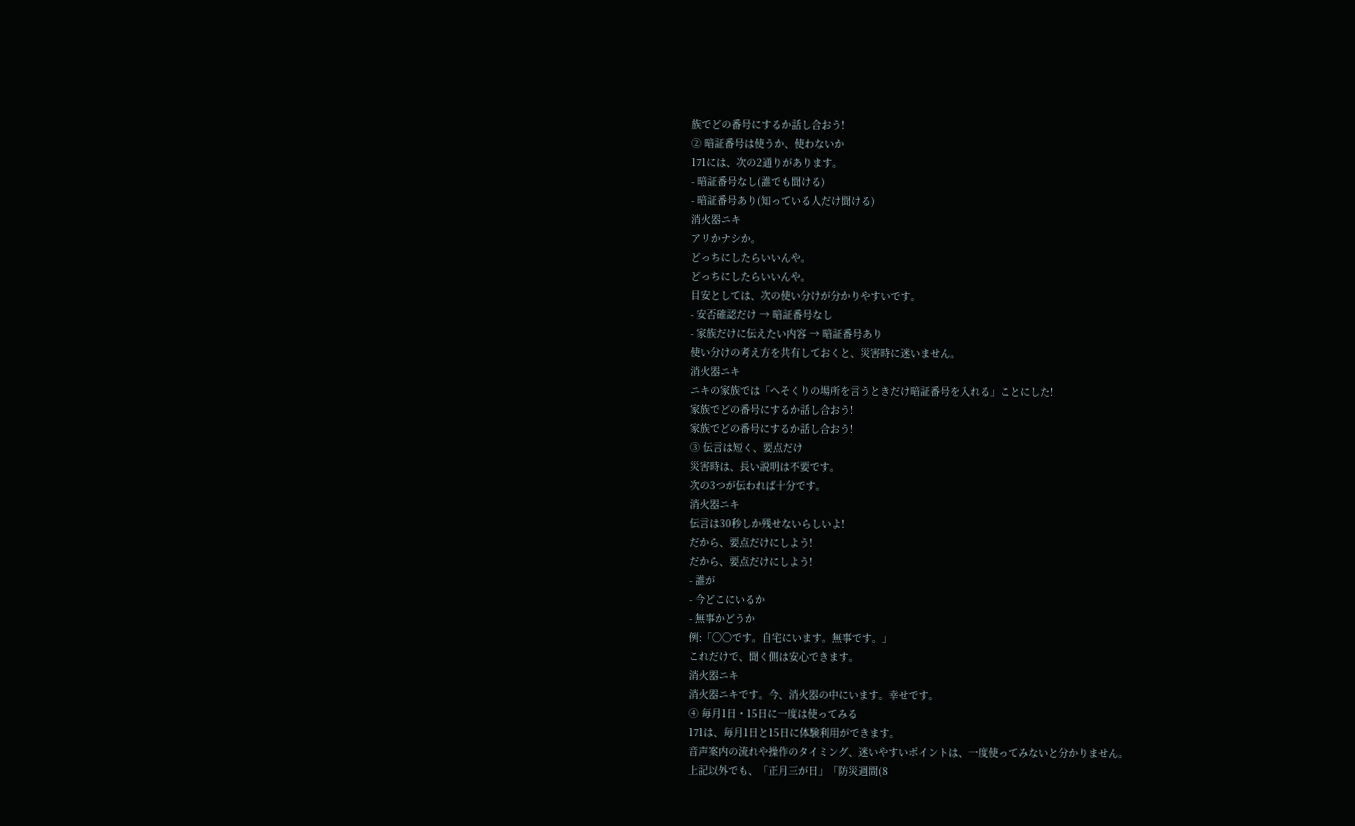族でどの番号にするか話し合おう!
② 暗証番号は使うか、使わないか
171には、次の2通りがあります。
- 暗証番号なし(誰でも聞ける)
- 暗証番号あり(知っている人だけ聞ける)
消火器ニキ
アリかナシか。
どっちにしたらいいんや。
どっちにしたらいいんや。
目安としては、次の使い分けが分かりやすいです。
- 安否確認だけ → 暗証番号なし
- 家族だけに伝えたい内容 → 暗証番号あり
使い分けの考え方を共有しておくと、災害時に迷いません。
消火器ニキ
ニキの家族では「へそくりの場所を言うときだけ暗証番号を入れる」ことにした!
家族でどの番号にするか話し合おう!
家族でどの番号にするか話し合おう!
③ 伝言は短く、要点だけ
災害時は、長い説明は不要です。
次の3つが伝われば十分です。
消火器ニキ
伝言は30秒しか残せないらしいよ!
だから、要点だけにしよう!
だから、要点だけにしよう!
- 誰が
- 今どこにいるか
- 無事かどうか
例:「〇〇です。自宅にいます。無事です。」
これだけで、聞く側は安心できます。
消火器ニキ
消火器ニキです。今、消火器の中にいます。幸せです。
④ 毎月1日・15日に一度は使ってみる
171は、毎月1日と15日に体験利用ができます。
音声案内の流れや操作のタイミング、迷いやすいポイントは、一度使ってみないと分かりません。
上記以外でも、「正月三が日」「防災週間(8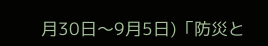月30日〜9月5日)「防災と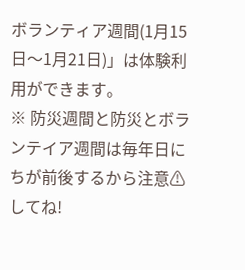ボランティア週間(1月15日〜1月21日)」は体験利用ができます。
※ 防災週間と防災とボランテイア週間は毎年日にちが前後するから注意⚠してね!